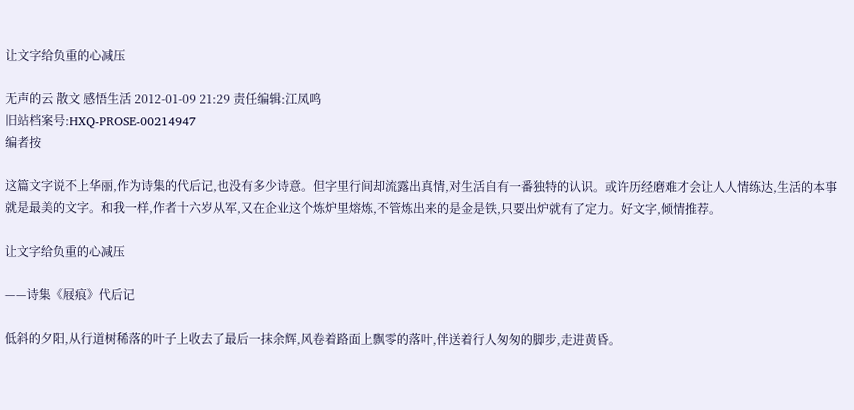让文字给负重的心减压

无声的云 散文 感悟生活 2012-01-09 21:29 责任编辑:江凤鸣
旧站档案号:HXQ-PROSE-00214947
编者按

这篇文字说不上华丽,作为诗集的代后记,也没有多少诗意。但字里行间却流露出真情,对生活自有一番独特的认识。或许历经磨难才会让人人情练达,生活的本事就是最美的文字。和我一样,作者十六岁从军,又在企业这个炼炉里熔炼,不管炼出来的是金是铁,只要出炉就有了定力。好文字,倾情推荐。

让文字给负重的心减压

——诗集《屐痕》代后记

低斜的夕阳,从行道树稀落的叶子上收去了最后一抹余辉,风卷着路面上飘零的落叶,伴送着行人匆匆的脚步,走进黄昏。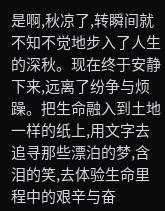是啊,秋凉了,转瞬间就不知不觉地步入了人生的深秋。现在终于安静下来,远离了纷争与烦躁。把生命融入到土地一样的纸上,用文字去追寻那些漂泊的梦,含泪的笑,去体验生命里程中的艰辛与奋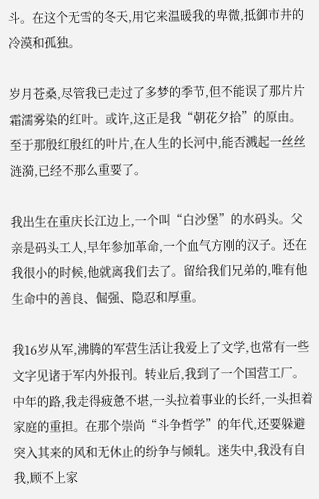斗。在这个无雪的冬天,用它来温暖我的卑微,抵御市井的冷漠和孤独。

岁月苍桑,尽管我已走过了多梦的季节,但不能误了那片片霜濡雾染的红叶。或许,这正是我“朝花夕拾”的原由。至于那殷红殷红的叶片,在人生的长河中,能否溅起一丝丝涟漪,已经不那么重要了。

我出生在重庆长江边上,一个叫“白沙堡”的水码头。父亲是码头工人,早年参加革命,一个血气方刚的汉子。还在我很小的时候,他就离我们去了。留给我们兄弟的,唯有他生命中的善良、倔强、隐忍和厚重。

我16岁从军,沸腾的军营生活让我爱上了文学,也常有一些文字见诸于军内外报刊。转业后,我到了一个国营工厂。中年的路,我走得疲惫不堪,一头拉着事业的长纤,一头担着家庭的重担。在那个崇尚“斗争哲学”的年代,还要躲避突入其来的风和无休止的纷争与倾轧。迷失中,我没有自我,顾不上家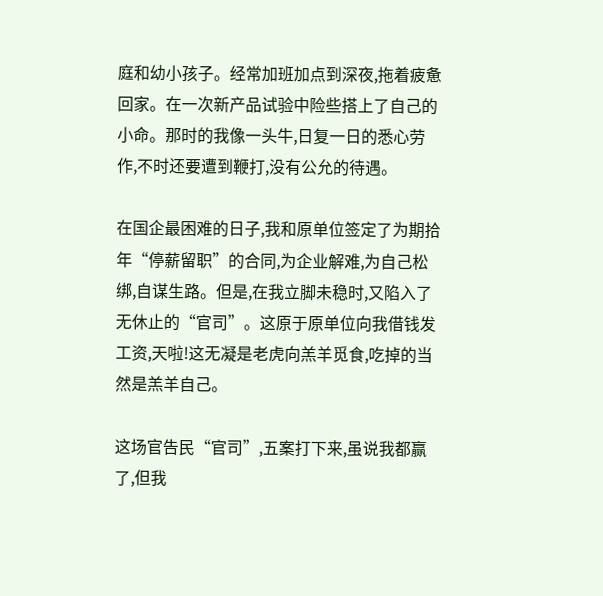庭和幼小孩子。经常加班加点到深夜,拖着疲惫回家。在一次新产品试验中险些搭上了自己的小命。那时的我像一头牛,日复一日的悉心劳作,不时还要遭到鞭打,没有公允的待遇。

在国企最困难的日子,我和原单位签定了为期拾年“停薪留职”的合同,为企业解难,为自己松绑,自谋生路。但是,在我立脚未稳时,又陷入了无休止的“官司”。这原于原单位向我借钱发工资,天啦!这无凝是老虎向羔羊觅食,吃掉的当然是羔羊自己。

这场官告民“官司”,五案打下来,虽说我都赢了,但我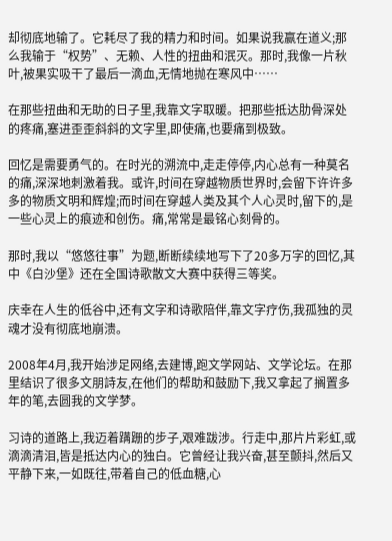却彻底地输了。它耗尽了我的精力和时间。如果说我赢在道义;那么我输于“权势”、无赖、人性的扭曲和泯灭。那时,我像一片秋叶,被果实吸干了最后一滴血,无情地抛在寒风中……

在那些扭曲和无助的日子里,我靠文字取暖。把那些抵达肋骨深处的疼痛,塞进歪歪斜斜的文字里,即使痛,也要痛到极致。

回忆是需要勇气的。在时光的溯流中,走走停停,内心总有一种莫名的痛,深深地刺激着我。或许,时间在穿越物质世界时,会留下许许多多的物质文明和辉煌;而时间在穿越人类及其个人心灵时,留下的,是一些心灵上的痕迹和创伤。痛,常常是最铭心刻骨的。

那时,我以“悠悠往事”为题,断断续续地写下了20多万字的回忆,其中《白沙堡》还在全国诗歌散文大赛中获得三等奖。

庆幸在人生的低谷中,还有文字和诗歌陪伴,靠文字疗伤,我孤独的灵魂才没有彻底地崩溃。

2008年4月,我开始涉足网络,去建博,跑文学网站、文学论坛。在那里结识了很多文朋詩友,在他们的帮助和鼓励下,我又拿起了搁置多年的笔,去圆我的文学梦。

习诗的道路上,我迈着蹒跚的步子,艰难跋涉。行走中,那片片彩虹,或滴滴清泪,皆是抵达内心的独白。它曾经让我兴奋,甚至颤抖,然后又平静下来,一如既往,带着自己的低血糖,心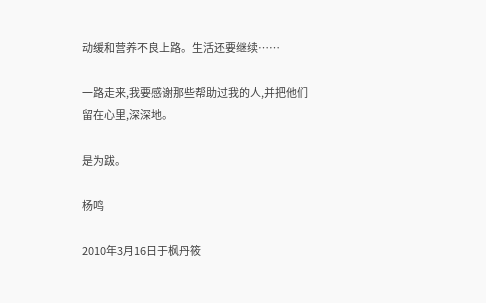动缓和营养不良上路。生活还要继续……

一路走来,我要感谢那些帮助过我的人,并把他们留在心里,深深地。

是为跋。

杨鸣

2010年3月16日于枫丹筱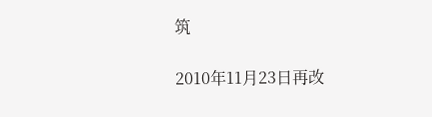筑

2010年11月23日再改